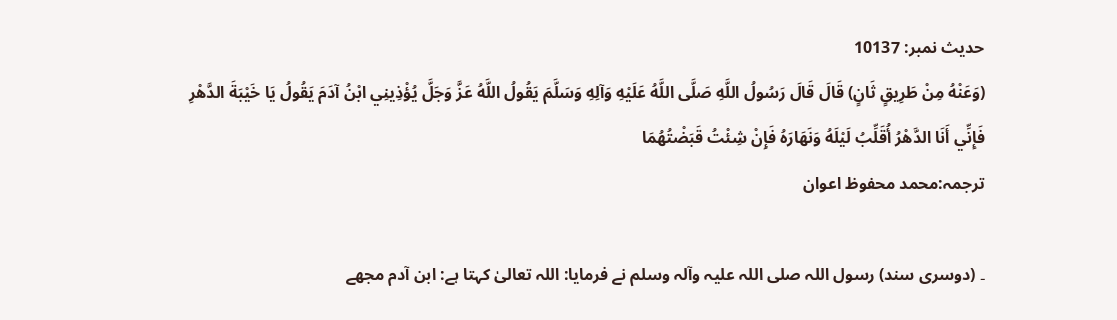حدیث نمبر: 10137
(وَعَنْهُ مِنْ طَرِيقٍ ثَانٍ) قَالَ قَالَ رَسُولُ اللَّهِ صَلَّى اللَّهُ عَلَيْهِ وَآلِهِ وَسَلَّمَ يَقُولُ اللَّهُ عَزَّ وَجَلَّ يُؤْذِينِي ابْنُ آدَمَ يَقُولُ يَا خَيْبَةَ الدَّهْرِ فَإِنِّي أَنَا الدَّهْرُ أُقَلِّبُ لَيْلَهُ وَنَهَارَهُ فَإِنْ شِئْتُ قَبَضْتُهُمَا
ترجمہ:محمد محفوظ اعوان

۔ (دوسری سند) رسول اللہ صلی اللہ علیہ وآلہ وسلم نے فرمایا: اللہ تعالیٰ کہتا ہے: ابن آدم مجھے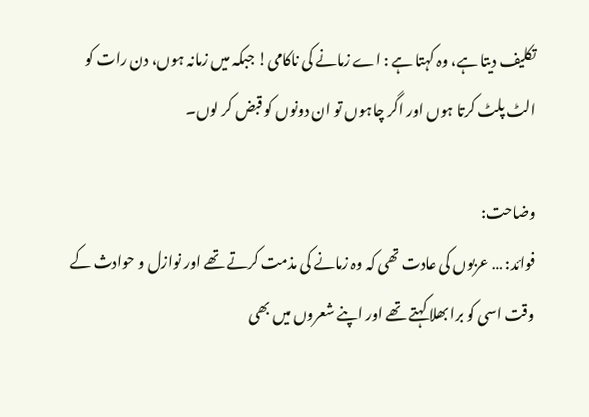تکلیف دیتا ہے، وہ کہتا ہے : اے زمانے کی ناکامی! جبکہ میں زمانہ ہوں، دن رات کو الٹ پلٹ کرتا ہوں اور اگر چاہوں تو ان دونوں کو قبض کر لوں۔

وضاحت:
فوائد: … عربوں کی عادت تھی کہ وہ زمانے کی مذمت کرتے تھے اور نوازل و حوادث کے وقت اسی کو برا بھلا کہتے تھے اور اپنے شعروں میں بھی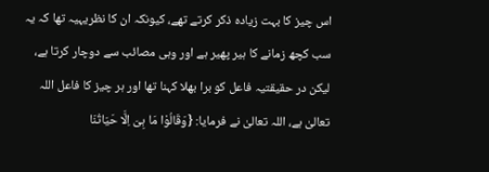اس چیز کا بہت زیادہ ذکر کرتے تھے، کیونکہ ان کا نظریہیہ تھا کہ یہ سب کچھ زمانے کا ہیر پھیر ہے اور وہی مصائب سے دوچار کرتا ہے، لیکن در حقیقتیہ فاعل کو برا بھلا کہنا تھا اور ہر چیز کا فاعل اللہ تعالیٰ ہے، اللہ تعالیٰ نے فرمایا: {وَقَالُوْا مَا ہِیَ اِلَّا حَیَاتُنَا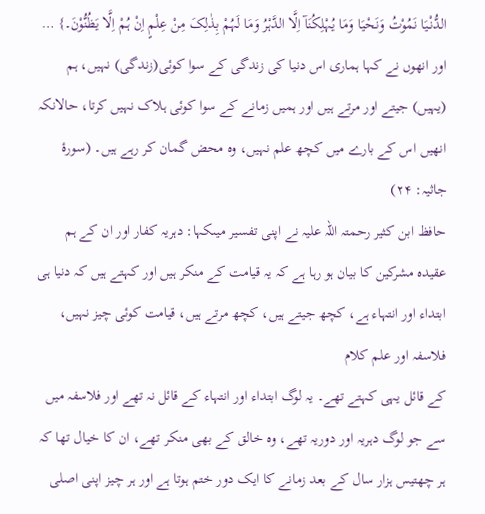الدُّنْیَا نَمُوْتُ وَنَحْیَا وَمَا یُہْلِکُنَآ اِلَّا الدَّہْرُ وَمَا لَہُمْ بِذٰلِکَ مِنْ عِلْمٍ اِنْ ہُمْ اِلَّا یَظُنُّوْنَ۔} … اور انھوں نے کہا ہماری اس دنیا کی زندگی کے سوا کوئی(زندگی) نہیں، ہم (یہیں) جیتے اور مرتے ہیں اور ہمیں زمانے کے سوا کوئی ہلاک نہیں کرتا، حالانکہ انھیں اس کے بارے میں کچھ علم نہیں، وہ محض گمان کر رہے ہیں۔ (سورۂ جاثیہ: ۲۴)
حافظ ابن کثیر رحمتہ اللہ علیہ نے اپنی تفسیر میںکہا: دہریہ کفار اور ان کے ہم عقیدہ مشرکین کا بیان ہو رہا ہے کہ یہ قیامت کے منکر ہیں اور کہتے ہیں کہ دنیا ہی ابتداء اور انتہاء ہے، کچھ جیتے ہیں، کچھ مرتے ہیں، قیامت کوئی چیز نہیں، فلاسفہ اور علم کلام
کے قائل یہی کہتے تھے۔ یہ لوگ ابتداء اور انتہاء کے قائل نہ تھے اور فلاسفہ میں سے جو لوگ دہریہ اور دوریہ تھے، وہ خالق کے بھی منکر تھے، ان کا خیال تھا کہ ہر چھتیس ہزار سال کے بعد زمانے کا ایک دور ختم ہوتا ہے اور ہر چیز اپنی اصلی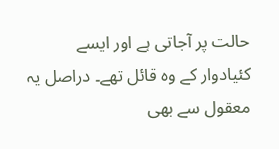حالت پر آجاتی ہے اور ایسے کئیادوار کے وہ قائل تھے۔ دراصل یہ معقول سے بھی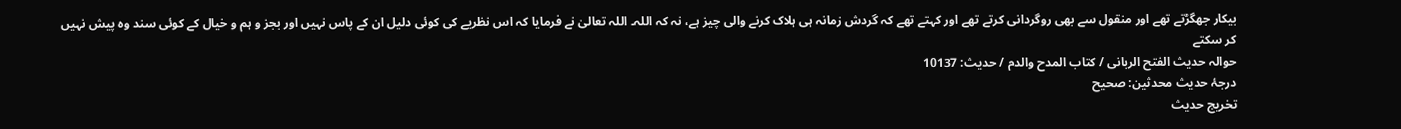بیکار جھگڑتے تھے اور منقول سے بھی روگردانی کرتے تھے اور کہتے تھے کہ گردش زمانہ ہی ہلاک کرنے والی چیز ہے، نہ کہ اللہ۔ اللہ تعالیٰ نے فرمایا کہ اس نظریے کی کوئی دلیل ان کے پاس نہیں اور بجز و ہم و خیال کے کوئی سند وہ پیش نہیں کر سکتے
حوالہ حدیث الفتح الربانی / كتاب المدح والدم / حدیث: 10137
درجۂ حدیث محدثین: صحیح
تخریج حدیث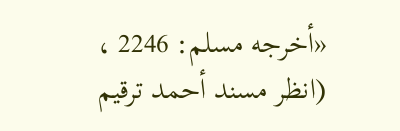«أخرجه مسلم: 2246 ، (انظر مسند أحمد ترقيم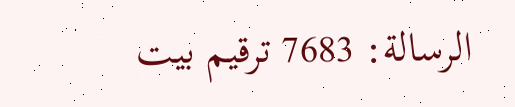الرسالة: 7683 ترقیم بيت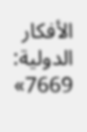الأفكار الدولية: 7669»